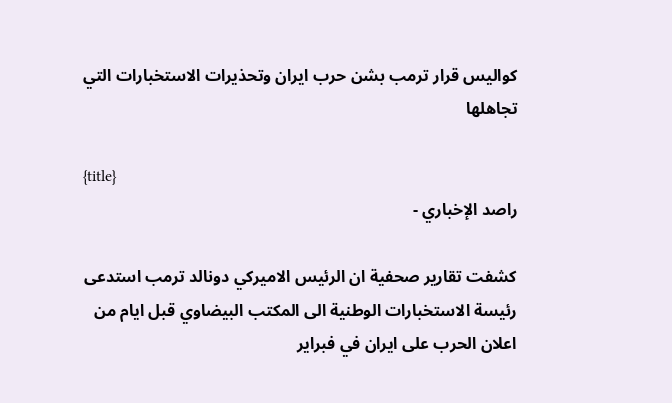كواليس قرار ترمب بشن حرب ايران وتحذيرات الاستخبارات التي تجاهلها

{title}
راصد الإخباري -

كشفت تقارير صحفية ان الرئيس الاميركي دونالد ترمب استدعى رئيسة الاستخبارات الوطنية الى المكتب البيضاوي قبل ايام من اعلان الحرب على ايران في فبراير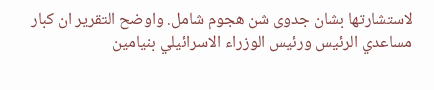لاستشارتها بشان جدوى شن هجوم شامل. واوضح التقرير ان كبار مساعدي الرئيس ورئيس الوزراء الاسرائيلي بنيامين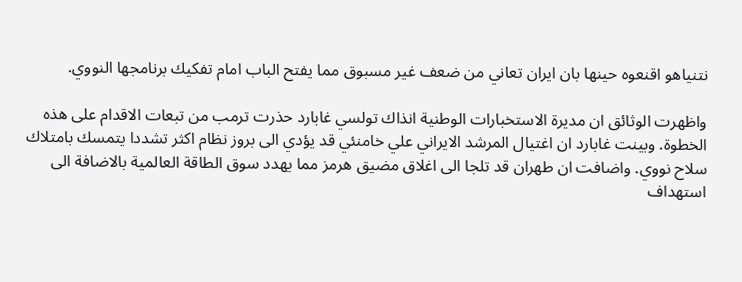نتنياهو اقنعوه حينها بان ايران تعاني من ضعف غير مسبوق مما يفتح الباب امام تفكيك برنامجها النووي.

واظهرت الوثائق ان مديرة الاستخبارات الوطنية انذاك تولسي غابارد حذرت ترمب من تبعات الاقدام على هذه الخطوة. وبينت غابارد ان اغتيال المرشد الايراني علي خامنئي قد يؤدي الى بروز نظام اكثر تشددا يتمسك بامتلاك سلاح نووي. واضافت ان طهران قد تلجا الى اغلاق مضيق هرمز مما يهدد سوق الطاقة العالمية بالاضافة الى استهداف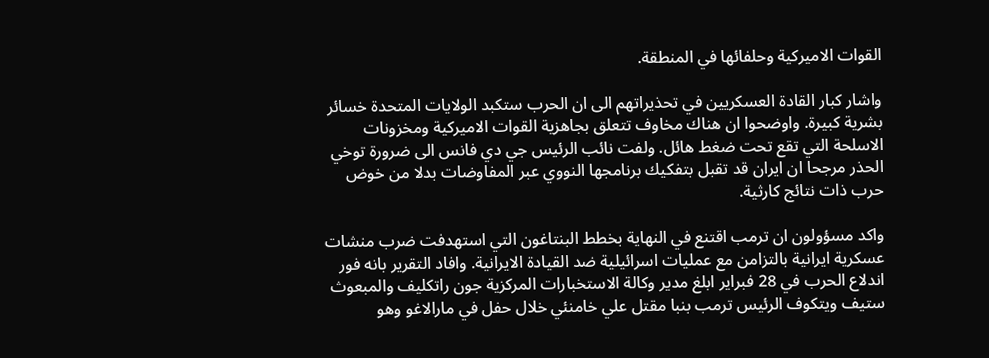القوات الاميركية وحلفائها في المنطقة.

واشار كبار القادة العسكريين في تحذيراتهم الى ان الحرب ستكبد الولايات المتحدة خسائر بشرية كبيرة. واوضحوا ان هناك مخاوف تتعلق بجاهزية القوات الاميركية ومخزونات الاسلحة التي تقع تحت ضغط هائل. ولفت نائب الرئيس جي دي فانس الى ضرورة توخي الحذر مرجحا ان ايران قد تقبل بتفكيك برنامجها النووي عبر المفاوضات بدلا من خوض حرب ذات نتائج كارثية.

واكد مسؤولون ان ترمب اقتنع في النهاية بخطط البنتاغون التي استهدفت ضرب منشات عسكرية ايرانية بالتزامن مع عمليات اسرائيلية ضد القيادة الايرانية. وافاد التقرير بانه فور اندلاع الحرب في 28 فبراير ابلغ مدير وكالة الاستخبارات المركزية جون راتكليف والمبعوث ستيف ويتكوف الرئيس ترمب بنبا مقتل علي خامنئي خلال حفل في مارالاغو وهو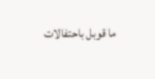ما قوبل باحتفالات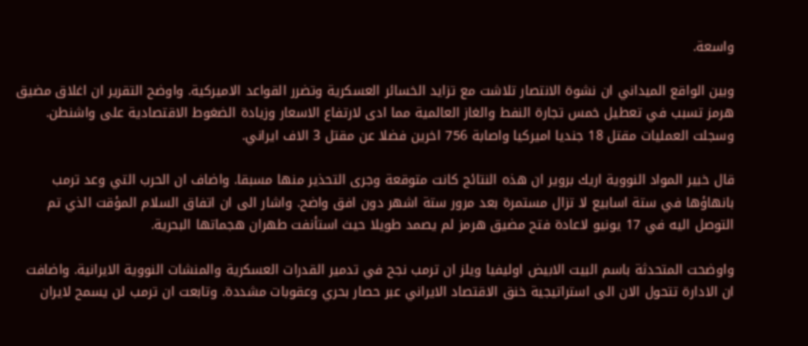واسعة.

وبين الواقع الميداني ان نشوة الانتصار تلاشت مع تزايد الخسائر العسكرية وتضرر القواعد الاميركية. واوضح التقرير ان اغلاق مضيق هرمز تسبب في تعطيل خمس تجارة النفط والغاز العالمية مما ادى لارتفاع الاسعار وزيادة الضغوط الاقتصادية على واشنطن. وسجلت العمليات مقتل 18 جنديا اميركيا واصابة 756 اخرين فضلا عن مقتل 3 الاف ايراني.

قال خبير المواد النووية اريك بروير ان هذه النتائج كانت متوقعة وجرى التحذير منها مسبقا. واضاف ان الحرب التي وعد ترمب بانهاؤها في ستة اسابيع لا تزال مستمرة بعد مرور ستة اشهر دون افق واضح. واشار الى ان اتفاق السلام المؤقت الذي تم التوصل اليه في 17 يونيو لاعادة فتح مضيق هرمز لم يصمد طويلا حيث استأنفت طهران هجماتها البحرية.

واوضحت المتحدثة باسم البيت الابيض اوليفيا ويلز ان ترمب نجح في تدمير القدرات العسكرية والمنشات النووية الايرانية. واضافت ان الادارة تتحول الان الى استراتيجية خنق الاقتصاد الايراني عبر حصار بحري وعقوبات مشددة. وتابعت ان ترمب لن يسمح لايران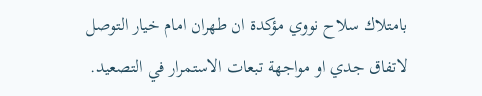بامتلاك سلاح نووي مؤكدة ان طهران امام خيار التوصل لاتفاق جدي او مواجهة تبعات الاستمرار في التصعيد.